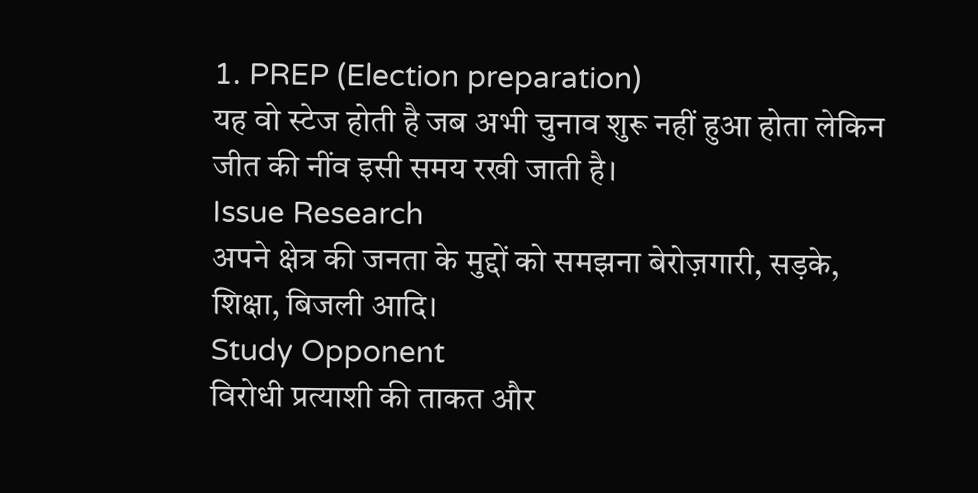1. PREP (Election preparation)
यह वो स्टेज होती है जब अभी चुनाव शुरू नहीं हुआ होता लेकिन जीत की नींव इसी समय रखी जाती है।
Issue Research
अपने क्षेत्र की जनता के मुद्दों को समझना बेरोज़गारी, सड़के, शिक्षा, बिजली आदि।
Study Opponent
विरोधी प्रत्याशी की ताकत और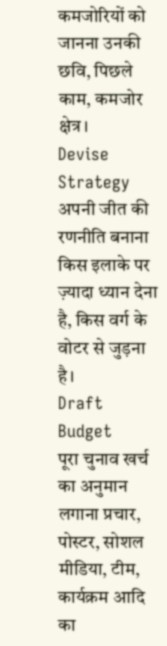कमजोरियों को जानना उनकी छवि, पिछले काम, कमजोर क्षेत्र।
Devise Strategy
अपनी जीत की रणनीति बनाना किस इलाके पर ज़्यादा ध्यान देना है, किस वर्ग के वोटर से जुड़ना है।
Draft Budget
पूरा चुनाव खर्च का अनुमान लगाना प्रचार, पोस्टर, सोशल मीडिया, टीम, कार्यक्रम आदि का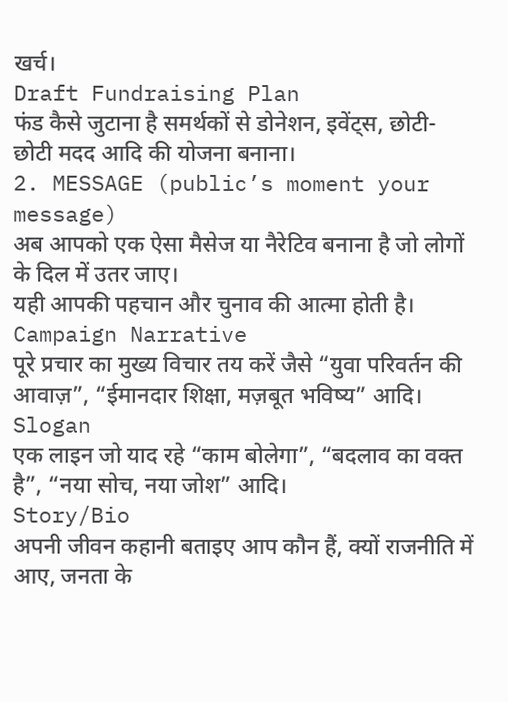खर्च।
Draft Fundraising Plan
फंड कैसे जुटाना है समर्थकों से डोनेशन, इवेंट्स, छोटी-छोटी मदद आदि की योजना बनाना।
2. MESSAGE (public’s moment your message)
अब आपको एक ऐसा मैसेज या नैरेटिव बनाना है जो लोगों के दिल में उतर जाए।
यही आपकी पहचान और चुनाव की आत्मा होती है।
Campaign Narrative
पूरे प्रचार का मुख्य विचार तय करें जैसे “युवा परिवर्तन की आवाज़”, “ईमानदार शिक्षा, मज़बूत भविष्य” आदि।
Slogan
एक लाइन जो याद रहे “काम बोलेगा”, “बदलाव का वक्त है”, “नया सोच, नया जोश” आदि।
Story/Bio
अपनी जीवन कहानी बताइए आप कौन हैं, क्यों राजनीति में आए, जनता के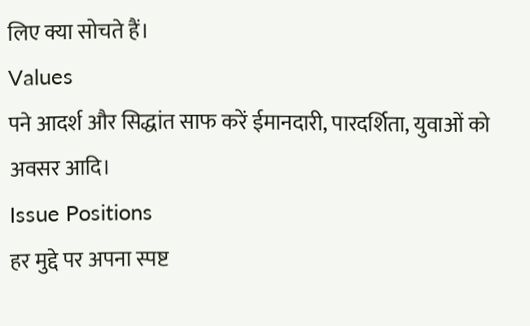लिए क्या सोचते हैं।
Values
पने आदर्श और सिद्धांत साफ करें ईमानदारी, पारदर्शिता, युवाओं को अवसर आदि।
Issue Positions
हर मुद्दे पर अपना स्पष्ट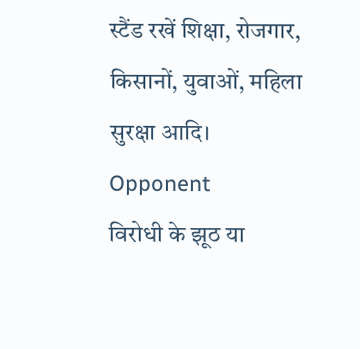स्टैंड रखें शिक्षा, रोजगार, किसानों, युवाओं, महिला सुरक्षा आदि।
Opponent
विरोधी के झूठ या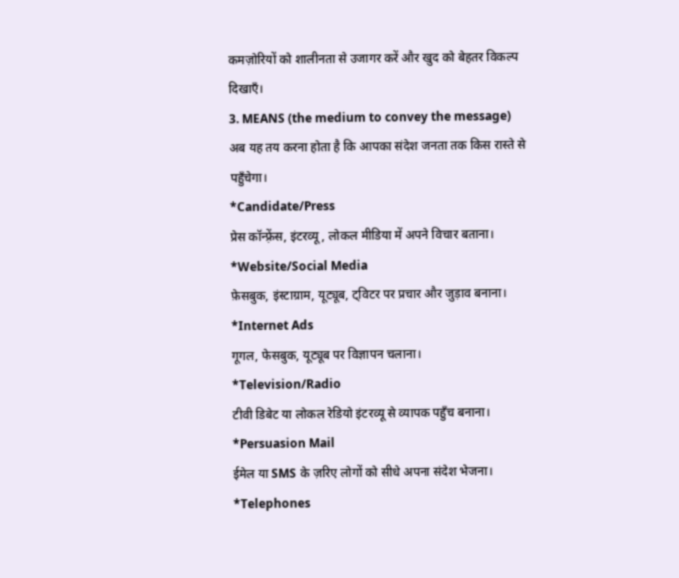कमज़ोरियों को शालीनता से उजागर करें और खुद को बेहतर विकल्प दिखाएँ।
3. MEANS (the medium to convey the message)
अब यह तय करना होता है कि आपका संदेश जनता तक किस रास्ते से पहुँचेगा।
*Candidate/Press
प्रेस कॉन्फ़्रेंस, इंटरव्यू, लोकल मीडिया में अपने विचार बताना।
*Website/Social Media
फ़ेसबुक, इंस्टाग्राम, यूट्यूब, ट्विटर पर प्रचार और जुड़ाव बनाना।
*Internet Ads
गूगल, फेसबुक, यूट्यूब पर विज्ञापन चलाना।
*Television/Radio
टीवी डिबेट या लोकल रेडियो इंटरव्यू से व्यापक पहुँच बनाना।
*Persuasion Mail
ईमेल या SMS के ज़रिए लोगों को सीधे अपना संदेश भेजना।
*Telephones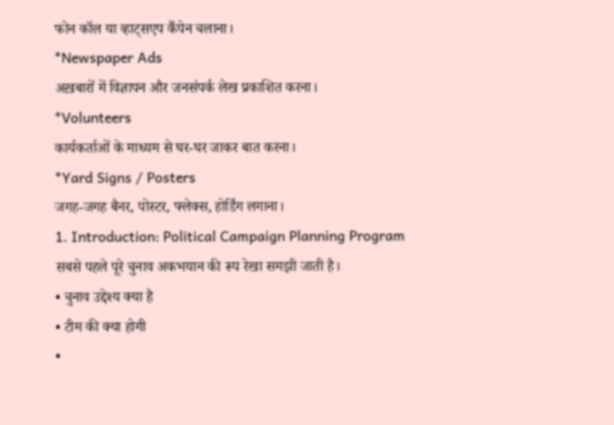फोन कॉल या व्हाट्सएप कैंपेन चलाना।
*Newspaper Ads
अख़बारों में विज्ञापन और जनसंपर्क लेख प्रकाशित करना।
*Volunteers
कार्यकर्ताओं के माध्यम से घर-घर जाकर बात करना।
*Yard Signs / Posters
जगह-जगह बैनर, पोस्टर, फ्लेक्स, होर्डिंग लगाना।
1. Introduction: Political Campaign Planning Program
सबसे पहले पूरे चुनाव अकभयान की रूप रेखा समझी जाती है।
• चुनाव उद्देश्य क्या है
• टीम की क्या होगी
•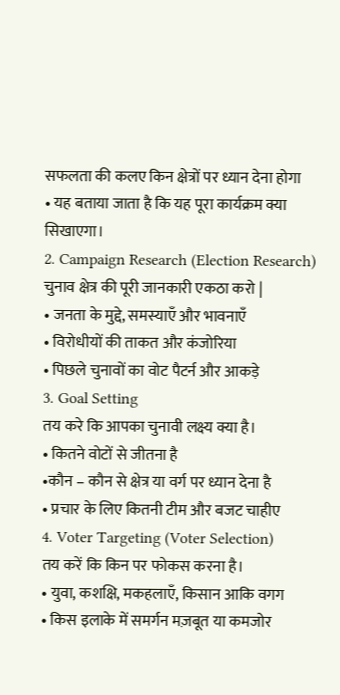सफलता की कलए किन क्षेत्रों पर ध्यान देना होगा
• यह बताया जाता है कि यह पूरा कार्यक्रम क्या सिखाएगा।
2. Campaign Research (Election Research)
चुनाव क्षेत्र की पूरी जानकारी एकठा करो |
• जनता के मुद्दे, समस्याएँ और भावनाएँ
• विरोधीयों की ताकत और कंजोरिया
• पिछले चुनावों का वोट पैटर्न और आकड़े
3. Goal Setting
तय करे कि आपका चुनावी लक्ष्य क्या है।
• कितने वोटों से जीतना है
•कौन – कौन से क्षेत्र या वर्ग पर ध्यान देना है
• प्रचार के लिए कितनी टीम और बजट चाहीए
4. Voter Targeting (Voter Selection)
तय करें कि किन पर फोकस करना है।
• युवा, कशक्षि, मकहलाएँ, किसान आकि वगग
• किस इलाके में समर्गन मज़बूत या कमजोर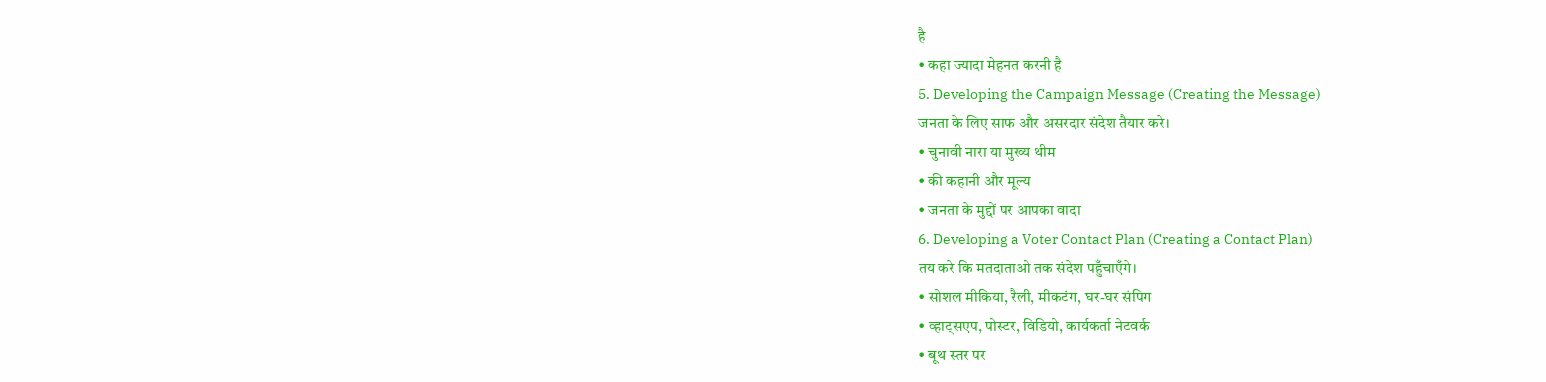है
• कहा ज्यादा मेहनत करनी है
5. Developing the Campaign Message (Creating the Message)
जनता के लिए साफ और असरदार संदेश तैयार करे।
• चुनावी नारा या मुख्य थीम
• की कहानी और मूल्य
• जनता के मुद्दों पर आपका वादा
6. Developing a Voter Contact Plan (Creating a Contact Plan)
तय करे कि मतदाताओ तक संदेश पहुँचाएँगे।
• सोशल मीकिया, रैली, मीकटंग, घर-घर संपिग
• व्हाट्सएप, पोस्टर, विडियो, कार्यकर्ता नेटवर्क
• बूथ स्तर पर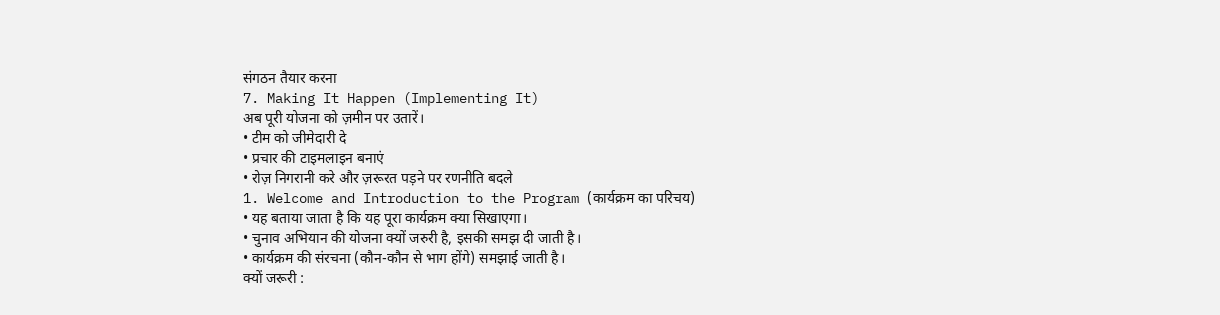संगठन तैयार करना
7. Making It Happen (Implementing It)
अब पूरी योजना को ज़मीन पर उतारें।
• टीम को जीमेदारी दे
• प्रचार की टाइमलाइन बनाएं
• रोज़ निगरानी करे और ज़रूरत पड़ने पर रणनीति बदले
1. Welcome and Introduction to the Program (कार्यक्रम का परिचय)
• यह बताया जाता है कि यह पूरा कार्यक्रम क्या सिखाएगा।
• चुनाव अभियान की योजना क्यों जरुरी है, इसकी समझ दी जाती है।
• कार्यक्रम की संरचना (कौन-कौन से भाग होंगे) समझाई जाती है।
क्यों जरूरी :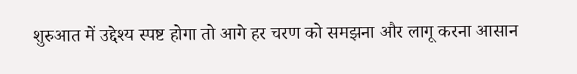शुरुआत में उद्देश्य स्पष्ट होगा तो आगे हर चरण को समझना और लागू करना आसान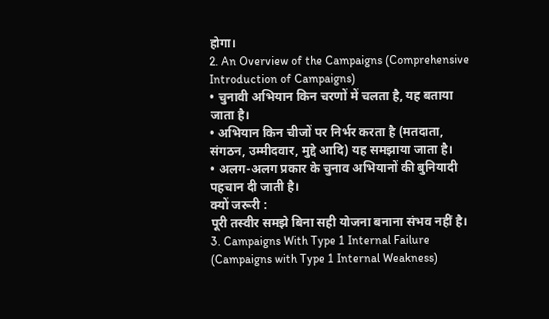होगा।
2. An Overview of the Campaigns (Comprehensive Introduction of Campaigns)
• चुनावी अभियान किन चरणों में चलता है, यह बताया जाता है।
• अभियान किन चीजों पर निर्भर करता है (मतदाता, संगठन, उम्मीदवार, मुद्दे आदि) यह समझाया जाता है।
• अलग-अलग प्रकार के चुनाव अभियानों की बुनियादी पहचान दी जाती है।
क्यों जरूरी :
पूरी तस्वीर समझे बिना सही योजना बनाना संभव नहीं है।
3. Campaigns With Type 1 Internal Failure (Campaigns with Type 1 Internal Weakness)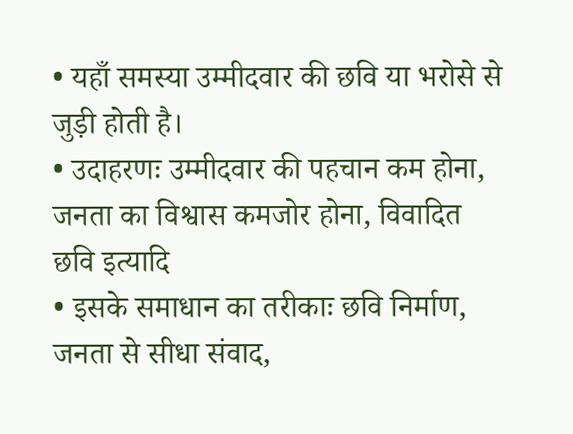• यहाँ समस्या उम्मीदवार की छवि या भरोसे से जुड़ी होती है।
• उदाहरणः उम्मीदवार की पहचान कम होना, जनता का विश्वास कमजोर होना, विवादित छवि इत्यादि
• इसके समाधान का तरीकाः छवि निर्माण, जनता से सीधा संवाद,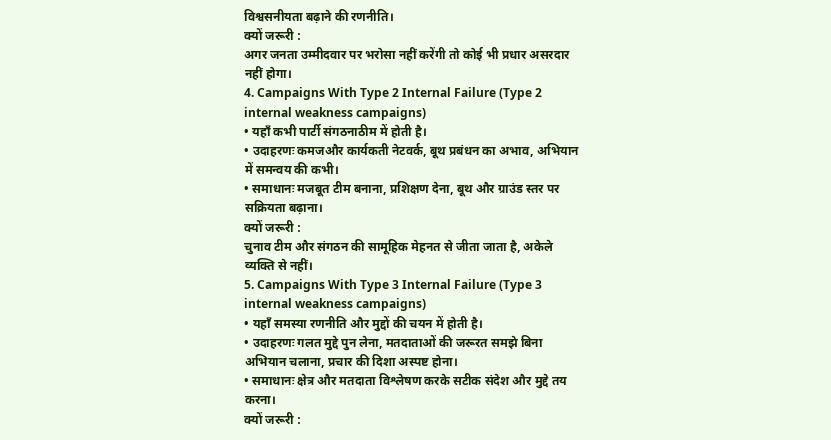विश्वसनीयता बढ़ाने की रणनीति।
क्यों जरूरी :
अगर जनता उम्मीदवार पर भरोसा नहीं करेंगी तो कोई भी प्रधार असरदार नहीं होगा।
4. Campaigns With Type 2 Internal Failure (Type 2 internal weakness campaigns)
• यहाँ कभी पार्टी संगठनाठीम में होती है।
• उदाहरणः कमजऔर कार्यकती नेटवर्क, बूथ प्रबंधन का अभाव, अभियान में समन्वय की कभी।
• समाधानः मजबूत टीम बनाना, प्रशिक्षण देना, बूथ और ग्राउंड स्तर पर सक्रियता बढ़ाना।
क्यों जरूरी :
चुनाव टीम और संगठन की सामूहिक मेहनत से जीता जाता है, अकेले व्यक्ति से नहीं।
5. Campaigns With Type 3 Internal Failure (Type 3 internal weakness campaigns)
• यहाँ समस्या रणनीति और मुद्दों की चयन में होती है।
• उदाहरणः गलत मुद्दे पुन लेना, मतदाताओं की जरूरत समझे बिना अभियान चलाना, प्रचार की दिशा अस्पष्ट होना।
• समाधानः क्षेत्र और मतदाता विश्लेषण करके सटीक संदेश और मुद्दे तय करना।
क्यों जरूरी :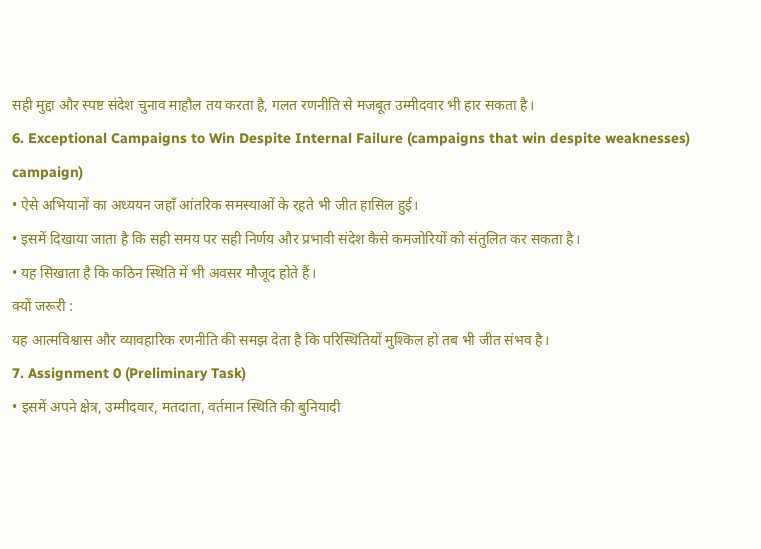सही मुद्दा और स्पष्ट संदेश चुनाव माहौल तय करता है, गलत रणनीति से मजबूत उम्मीदवार भी हार सकता है।
6. Exceptional Campaigns to Win Despite Internal Failure (campaigns that win despite weaknesses) campaign)
• ऐसे अभियानों का अध्ययन जहाँ आंतरिक समस्याओं के रहते भी जीत हासिल हुई।
• इसमें दिखाया जाता है कि सही समय पर सही निर्णय और प्रभावी संदेश कैसे कमजोरियों को संतुलित कर सकता है।
• यह सिखाता है कि कठिन स्थिति में भी अवसर मौजूद होते हैं।
क्यों जरूरी :
यह आत्मविश्वास और व्यावहारिक रणनीति की समझ देता है कि परिस्थितियों मुश्किल हो तब भी जीत संभव है।
7. Assignment 0 (Preliminary Task)
• इसमें अपने क्षेत्र, उम्मीदवार, मतदाता, वर्तमान स्थिति की बुनियादी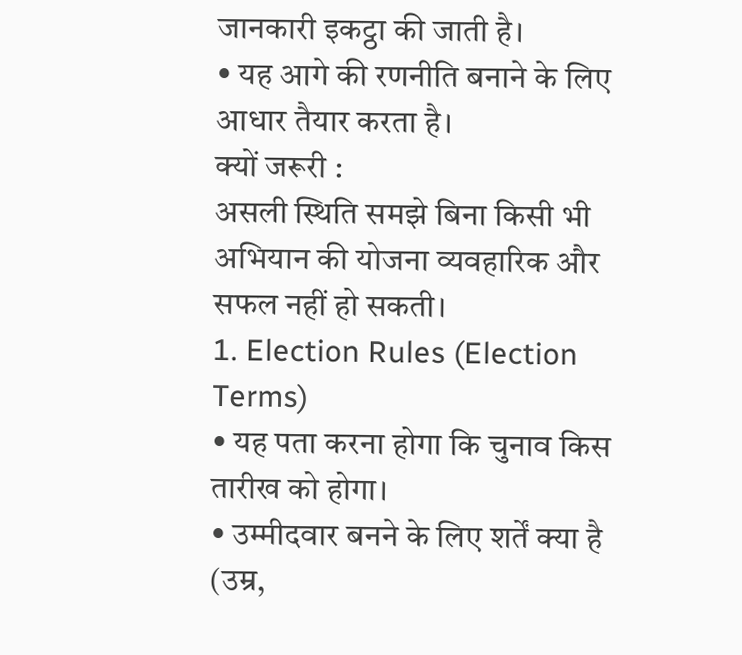जानकारी इकट्ठा की जाती है।
• यह आगे की रणनीति बनाने के लिए आधार तैयार करता है।
क्यों जरूरी :
असली स्थिति समझे बिना किसी भी अभियान की योजना व्यवहारिक और सफल नहीं हो सकती।
1. Election Rules (Election Terms)
• यह पता करना होगा कि चुनाव किस तारीख को होगा।
• उम्मीदवार बनने के लिए शर्तें क्या है (उम्र,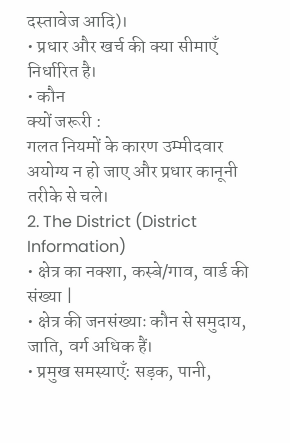दस्तावेज आदि)।
• प्रधार और खर्च की क्या सीमाएँ निर्धारित है।
• कौन
क्यों जरूरी :
गलत नियमों के कारण उम्मीदवार अयोग्य न हो जाए और प्रधार कानूनी तरीके से चले।
2. The District (District Information)
• क्षेत्र का नक्शा, कस्बे/गाव, वार्ड की संख्या |
• क्षेत्र की जनसंख्याः कौन से समुदाय, जाति, वर्ग अधिक हैं।
• प्रमुख समस्याएँ: सड़क, पानी,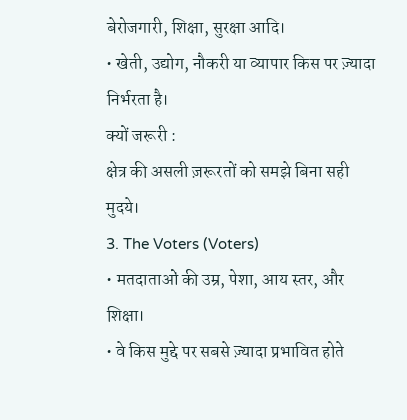बेरोजगारी, शिक्षा, सुरक्षा आदि।
• खेती, उद्योग, नौकरी या व्यापार किस पर ज़्यादा निर्भरता है।
क्यों जरूरी :
क्षेत्र की असली ज़रूरतों को समझे बिना सही मुदये।
3. The Voters (Voters)
• मतदाताओं की उम्र, पेशा, आय स्तर, और शिक्षा।
• वे किस मुद्दे पर सबसे ज़्यादा प्रभावित होते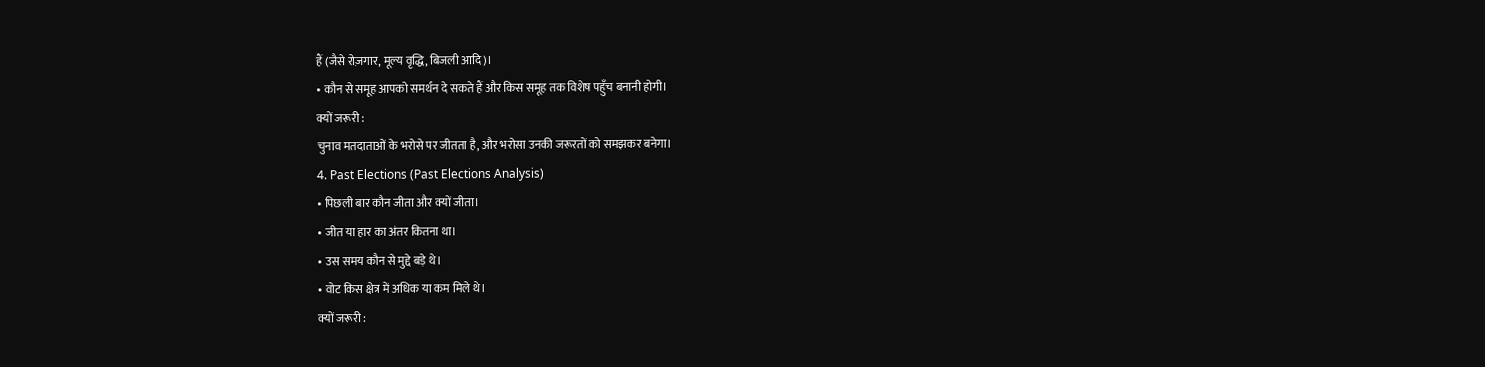हैं (जैसे रोज़गार, मूल्य वृद्धि, बिजली आदि)।
• कौन से समूह आपको समर्थन दे सकते हैं और किस समूह तक विशेष पहुँच बनानी होगी।
क्यों जरूरी :
चुनाव मतदाताओं के भरोसे पर जीतता है, और भरोसा उनकी जरूरतों को समझकर बनेगा।
4. Past Elections (Past Elections Analysis)
• पिछली बार कौन जीता और क्यों जीता।
• जीत या हार का अंतर कितना था।
• उस समय कौन से मुद्दे बड़े थे।
• वोट किस क्षेत्र में अधिक या कम मिले थे।
क्यों जरूरी :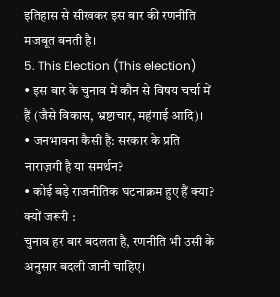इतिहास से सीखकर इस बार की रणनीति मजबूत बनती है।
5. This Election (This election)
• इस बार के चुनाव में कौन से विषय चर्चा में हैं (जैसे विकास, भ्रष्टाचार, महंगाई आदि)।
• जनभावना कैसी है: सरकार के प्रति नाराज़गी है या समर्थन?
• कोई बड़े राजनीतिक घटनाक्रम हुए हैं क्या?
क्यों जरूरी :
चुनाव हर बार बदलता है, रणनीति भी उसी के अनुसार बदली जानी चाहिए।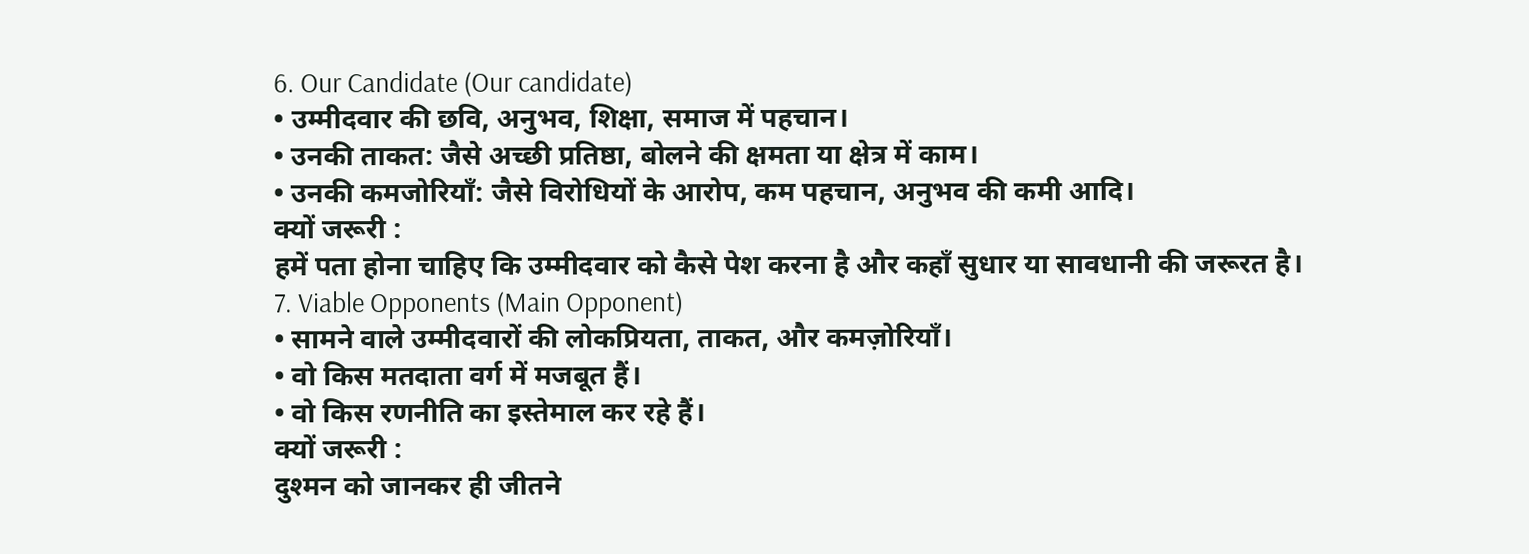6. Our Candidate (Our candidate)
• उम्मीदवार की छवि, अनुभव, शिक्षा, समाज में पहचान।
• उनकी ताकत: जैसे अच्छी प्रतिष्ठा, बोलने की क्षमता या क्षेत्र में काम।
• उनकी कमजोरियाँ: जैसे विरोधियों के आरोप, कम पहचान, अनुभव की कमी आदि।
क्यों जरूरी :
हमें पता होना चाहिए कि उम्मीदवार को कैसे पेश करना है और कहाँ सुधार या सावधानी की जरूरत है।
7. Viable Opponents (Main Opponent)
• सामने वाले उम्मीदवारों की लोकप्रियता, ताकत, और कमज़ोरियाँ।
• वो किस मतदाता वर्ग में मजबूत हैं।
• वो किस रणनीति का इस्तेमाल कर रहे हैं।
क्यों जरूरी :
दुश्मन को जानकर ही जीतने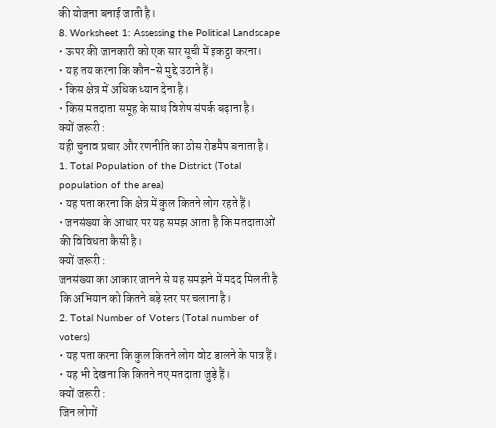की योजना बनाई जाती है।
8. Worksheet 1: Assessing the Political Landscape
• ऊपर की जानकारी को एक सार सूची में इकट्ठा करना।
• यह तय करना कि कौन-से मुद्दे उठाने हैं।
• किस क्षेत्र में अधिक ध्यान देना है।
• किस मतदाता समूह के साथ विशेष संपर्क बढ़ाना है।
क्यों जरूरी :
यही चुनाव प्रचार और रणनीति का ठोस रोडमैप बनाता है।
1. Total Population of the District (Total population of the area)
• यह पता करना कि क्षेत्र में कुल कितने लोग रहते हैं।
• जनसंख्या के आधार पर यह समझ आता है कि मतदाताओं की विविधता कैसी है।
क्यों जरूरी :
जनसंख्या का आकार जानने से यह समझने में मदद मिलती है कि अभियान को कितने बड़े स्तर पर चलाना है।
2. Total Number of Voters (Total number of voters)
• यह पता करना कि कुल कितने लोग वोट डालने के पात्र हैं।
• यह भी देखना कि कितने नए मतदाता जुड़े हैं।
क्यों जरूरी :
जिन लोगों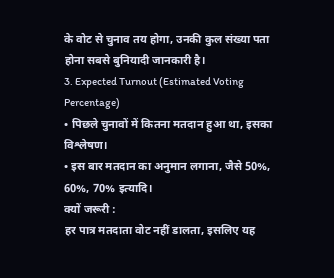के वोट से चुनाव तय होगा, उनकी कुल संख्या पता होना सबसे बुनियादी जानकारी है।
3. Expected Turnout (Estimated Voting Percentage)
• पिछले चुनावों में कितना मतदान हुआ था, इसका विश्लेषण।
• इस बार मतदान का अनुमान लगाना, जैसे 50%, 60%, 70% इत्यादि।
क्यों जरूरी :
हर पात्र मतदाता वोट नहीं डालता, इसलिए यह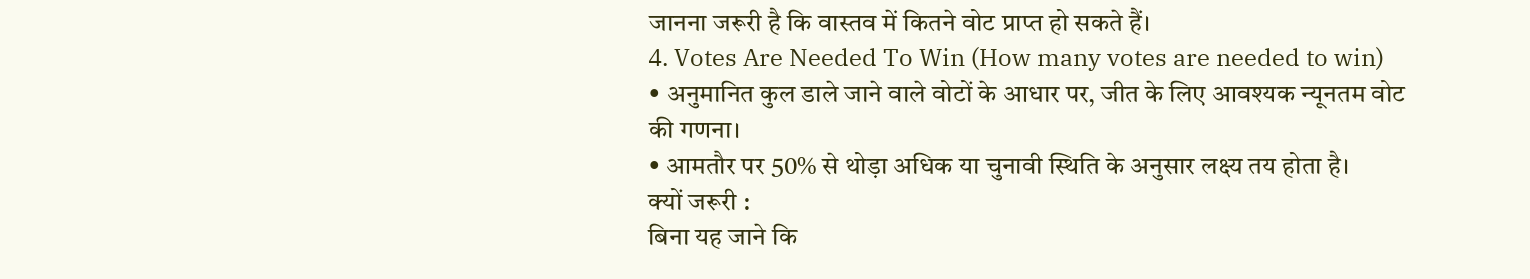जानना जरूरी है कि वास्तव में कितने वोट प्राप्त हो सकते हैं।
4. Votes Are Needed To Win (How many votes are needed to win)
• अनुमानित कुल डाले जाने वाले वोटों के आधार पर, जीत के लिए आवश्यक न्यूनतम वोट की गणना।
• आमतौर पर 50% से थोड़ा अधिक या चुनावी स्थिति के अनुसार लक्ष्य तय होता है।
क्यों जरूरी :
बिना यह जाने कि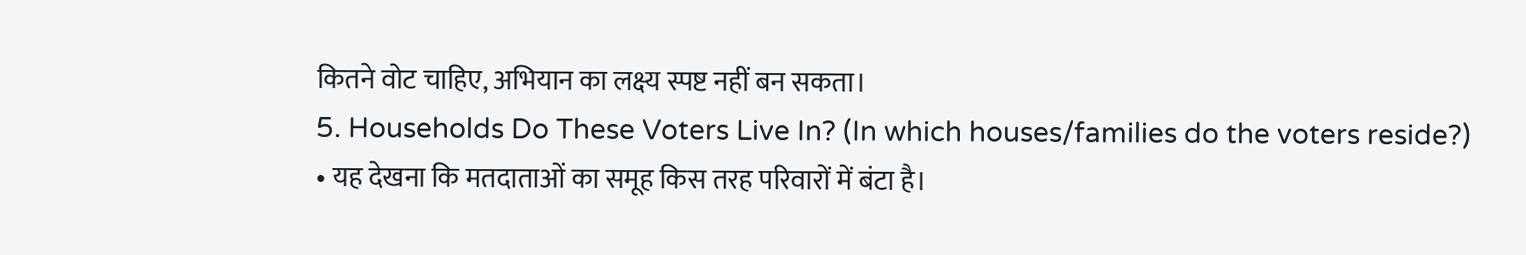कितने वोट चाहिए, अभियान का लक्ष्य स्पष्ट नहीं बन सकता।
5. Households Do These Voters Live In? (In which houses/families do the voters reside?)
• यह देखना कि मतदाताओं का समूह किस तरह परिवारों में बंटा है।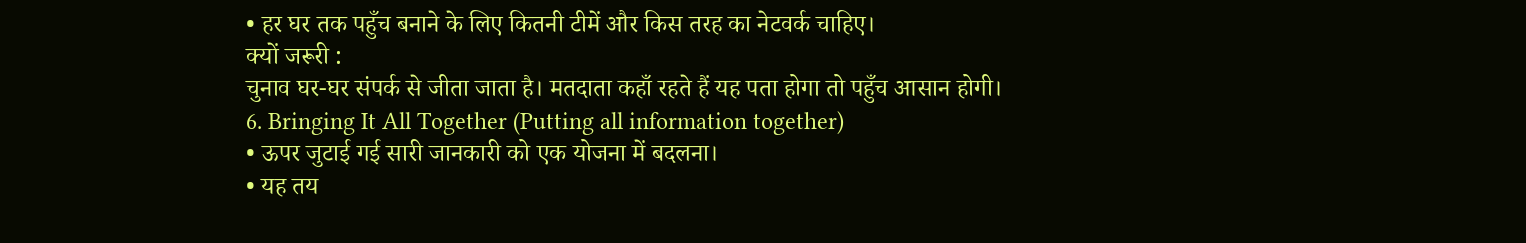• हर घर तक पहुँच बनाने के लिए कितनी टीमें और किस तरह का नेटवर्क चाहिए।
क्यों जरूरी :
चुनाव घर-घर संपर्क से जीता जाता है। मतदाता कहाँ रहते हैं यह पता होगा तो पहुँच आसान होगी।
6. Bringing It All Together (Putting all information together)
• ऊपर जुटाई गई सारी जानकारी को एक योजना में बदलना।
• यह तय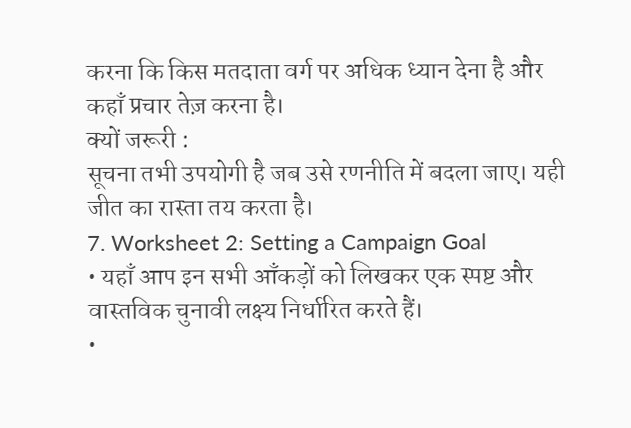करना कि किस मतदाता वर्ग पर अधिक ध्यान देना है और कहाँ प्रचार तेज़ करना है।
क्यों जरूरी :
सूचना तभी उपयोगी है जब उसे रणनीति में बदला जाए। यही जीत का रास्ता तय करता है।
7. Worksheet 2: Setting a Campaign Goal
• यहाँ आप इन सभी आँकड़ों को लिखकर एक स्पष्ट और वास्तविक चुनावी लक्ष्य निर्धारित करते हैं।
•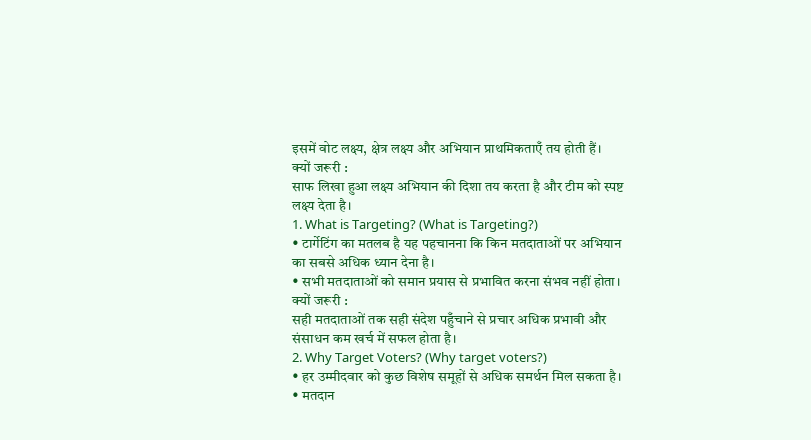इसमें वोट लक्ष्य, क्षेत्र लक्ष्य और अभियान प्राथमिकताएँ तय होती हैं।
क्यों जरूरी :
साफ लिखा हुआ लक्ष्य अभियान की दिशा तय करता है और टीम को स्पष्ट लक्ष्य देता है।
1. What is Targeting? (What is Targeting?)
• टार्गेटिंग का मतलब है यह पहचानना कि किन मतदाताओं पर अभियान का सबसे अधिक ध्यान देना है।
• सभी मतदाताओं को समान प्रयास से प्रभावित करना संभव नहीं होता।
क्यों जरूरी :
सही मतदाताओं तक सही संदेश पहुँचाने से प्रचार अधिक प्रभावी और संसाधन कम खर्च में सफल होता है।
2. Why Target Voters? (Why target voters?)
• हर उम्मीदवार को कुछ विशेष समूहों से अधिक समर्थन मिल सकता है।
• मतदान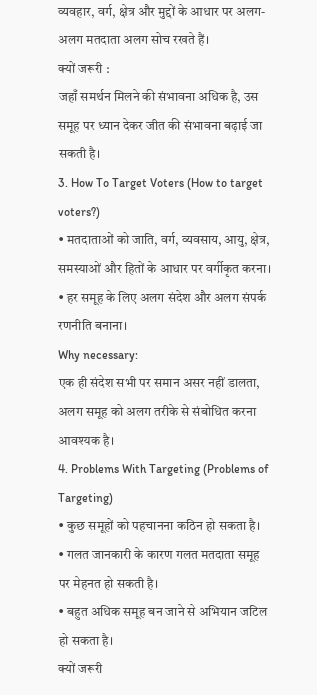व्यवहार, वर्ग, क्षेत्र और मुद्दों के आधार पर अलग-अलग मतदाता अलग सोच रखते हैं।
क्यों जरूरी :
जहाँ समर्थन मिलने की संभावना अधिक है, उस समूह पर ध्यान देकर जीत की संभावना बढ़ाई जा सकती है।
3. How To Target Voters (How to target voters?)
• मतदाताओं को जाति, वर्ग, व्यवसाय, आयु, क्षेत्र, समस्याओं और हितों के आधार पर वर्गीकृत करना।
• हर समूह के लिए अलग संदेश और अलग संपर्क रणनीति बनाना।
Why necessary:
एक ही संदेश सभी पर समान असर नहीं डालता, अलग समूह को अलग तरीके से संबोधित करना आवश्यक है।
4. Problems With Targeting (Problems of Targeting)
• कुछ समूहों को पहचानना कठिन हो सकता है।
• गलत जानकारी के कारण गलत मतदाता समूह पर मेहनत हो सकती है।
• बहुत अधिक समूह बन जाने से अभियान जटिल हो सकता है।
क्यों जरूरी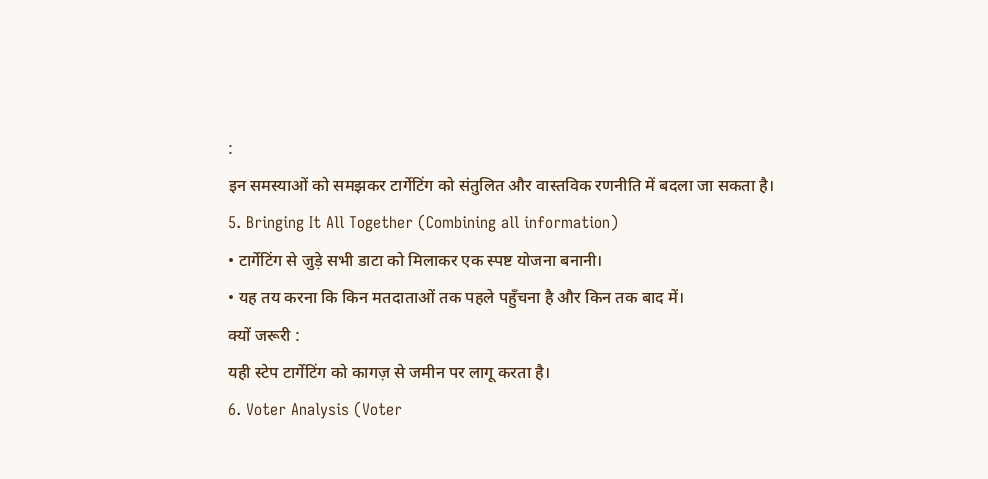:
इन समस्याओं को समझकर टार्गेटिंग को संतुलित और वास्तविक रणनीति में बदला जा सकता है।
5. Bringing It All Together (Combining all information)
• टार्गेटिंग से जुड़े सभी डाटा को मिलाकर एक स्पष्ट योजना बनानी।
• यह तय करना कि किन मतदाताओं तक पहले पहुँचना है और किन तक बाद में।
क्यों जरूरी :
यही स्टेप टार्गेटिंग को कागज़ से जमीन पर लागू करता है।
6. Voter Analysis (Voter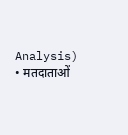Analysis)
• मतदाताओं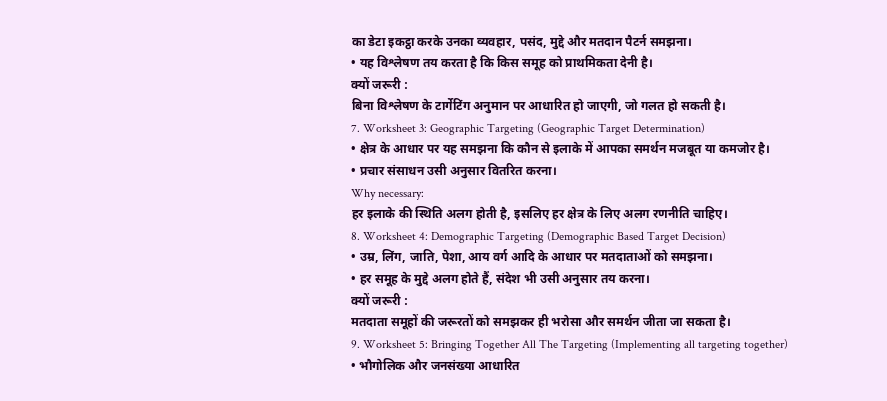का डेटा इकट्ठा करके उनका व्यवहार, पसंद, मुद्दे और मतदान पैटर्न समझना।
• यह विश्लेषण तय करता है कि किस समूह को प्राथमिकता देनी है।
क्यों जरूरी :
बिना विश्लेषण के टार्गेटिंग अनुमान पर आधारित हो जाएगी, जो गलत हो सकती है।
7. Worksheet 3: Geographic Targeting (Geographic Target Determination)
• क्षेत्र के आधार पर यह समझना कि कौन से इलाके में आपका समर्थन मजबूत या कमजोर है।
• प्रचार संसाधन उसी अनुसार वितरित करना।
Why necessary:
हर इलाके की स्थिति अलग होती है, इसलिए हर क्षेत्र के लिए अलग रणनीति चाहिए।
8. Worksheet 4: Demographic Targeting (Demographic Based Target Decision)
• उम्र, लिंग, जाति, पेशा, आय वर्ग आदि के आधार पर मतदाताओं को समझना।
• हर समूह के मुद्दे अलग होते हैं, संदेश भी उसी अनुसार तय करना।
क्यों जरूरी :
मतदाता समूहों की जरूरतों को समझकर ही भरोसा और समर्थन जीता जा सकता है।
9. Worksheet 5: Bringing Together All The Targeting (Implementing all targeting together)
• भौगोलिक और जनसंख्या आधारित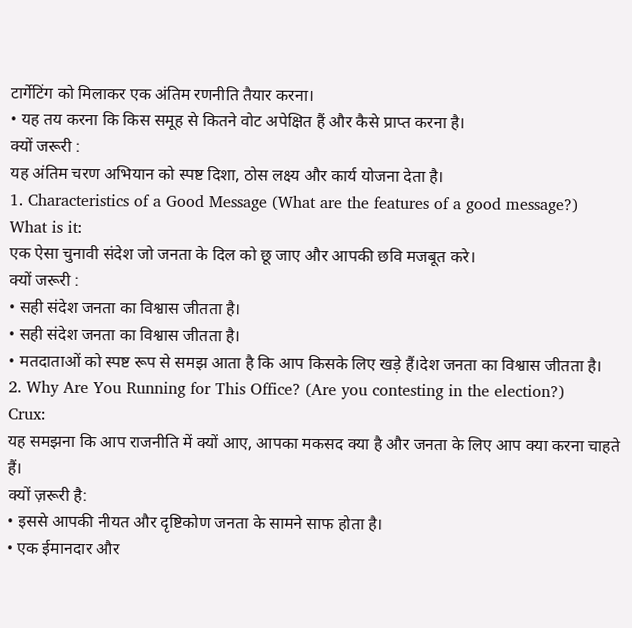टार्गेटिंग को मिलाकर एक अंतिम रणनीति तैयार करना।
• यह तय करना कि किस समूह से कितने वोट अपेक्षित हैं और कैसे प्राप्त करना है।
क्यों जरूरी :
यह अंतिम चरण अभियान को स्पष्ट दिशा, ठोस लक्ष्य और कार्य योजना देता है।
1. Characteristics of a Good Message (What are the features of a good message?)
What is it:
एक ऐसा चुनावी संदेश जो जनता के दिल को छू जाए और आपकी छवि मजबूत करे।
क्यों जरूरी :
• सही संदेश जनता का विश्वास जीतता है।
• सही संदेश जनता का विश्वास जीतता है।
• मतदाताओं को स्पष्ट रूप से समझ आता है कि आप किसके लिए खड़े हैं।देश जनता का विश्वास जीतता है।
2. Why Are You Running for This Office? (Are you contesting in the election?)
Crux:
यह समझना कि आप राजनीति में क्यों आए, आपका मकसद क्या है और जनता के लिए आप क्या करना चाहते हैं।
क्यों ज़रूरी है:
• इससे आपकी नीयत और दृष्टिकोण जनता के सामने साफ होता है।
• एक ईमानदार और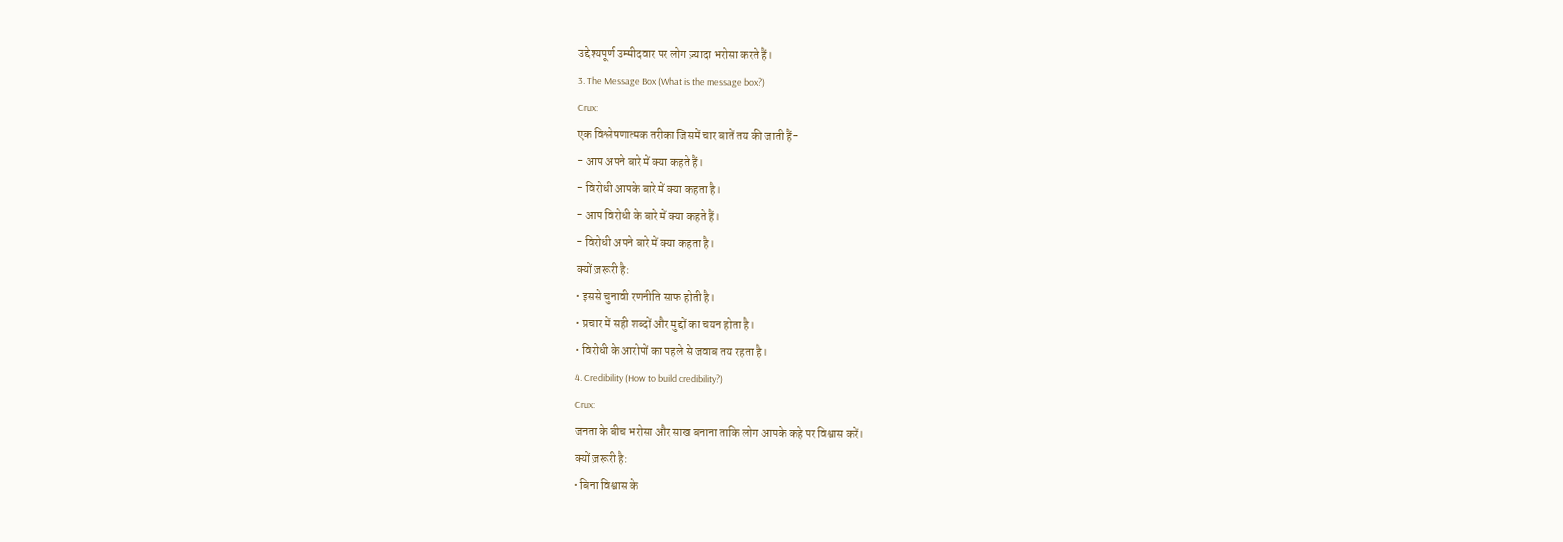उद्देश्यपूर्ण उम्मीदवार पर लोग ज़्यादा भरोसा करते हैं।
3. The Message Box (What is the message box?)
Crux:
एक विश्लेषणात्मक तरीका जिसमें चार बातें तय की जाती हैं-
- आप अपने बारे में क्या कहते हैं।
- विरोधी आपके बारे में क्या कहता है।
- आप विरोधी के बारे में क्या कहते हैं।
- विरोधी अपने बारे में क्या कहता है।
क्यों ज़रूरी है:
• इससे चुनावी रणनीति साफ होती है।
• प्रचार में सही शब्दों और मुद्दों का चयन होता है।
• विरोधी के आरोपों का पहले से जवाब तय रहता है।
4. Credibility (How to build credibility?)
Crux:
जनता के बीच भरोसा और साख बनाना ताकि लोग आपके कहे पर विश्वास करें।
क्यों ज़रूरी है:
• बिना विश्वास के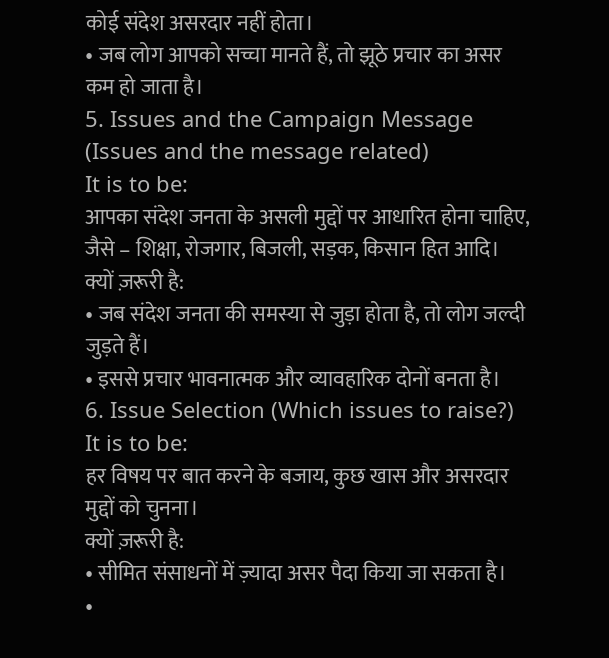कोई संदेश असरदार नहीं होता।
• जब लोग आपको सच्चा मानते हैं, तो झूठे प्रचार का असर कम हो जाता है।
5. Issues and the Campaign Message (Issues and the message related)
It is to be:
आपका संदेश जनता के असली मुद्दों पर आधारित होना चाहिए, जैसे – शिक्षा, रोजगार, बिजली, सड़क, किसान हित आदि।
क्यों ज़रूरी है:
• जब संदेश जनता की समस्या से जुड़ा होता है, तो लोग जल्दी जुड़ते हैं।
• इससे प्रचार भावनात्मक और व्यावहारिक दोनों बनता है।
6. Issue Selection (Which issues to raise?)
It is to be:
हर विषय पर बात करने के बजाय, कुछ खास और असरदार मुद्दों को चुनना।
क्यों ज़रूरी है:
• सीमित संसाधनों में ज़्यादा असर पैदा किया जा सकता है।
•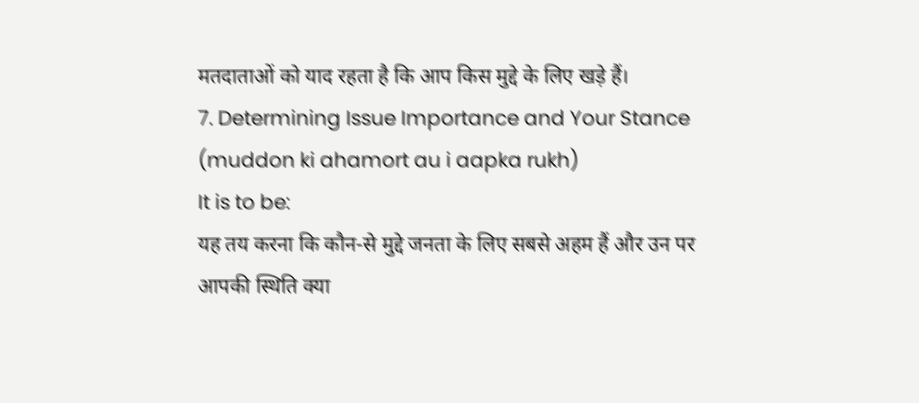मतदाताओं को याद रहता है कि आप किस मुद्दे के लिए खड़े हैं।
7. Determining Issue Importance and Your Stance (muddon ki ahamort au i aapka rukh)
It is to be:
यह तय करना कि कौन-से मुद्दे जनता के लिए सबसे अहम हैं और उन पर आपकी स्थिति क्या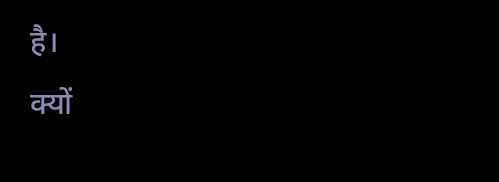है।
क्यों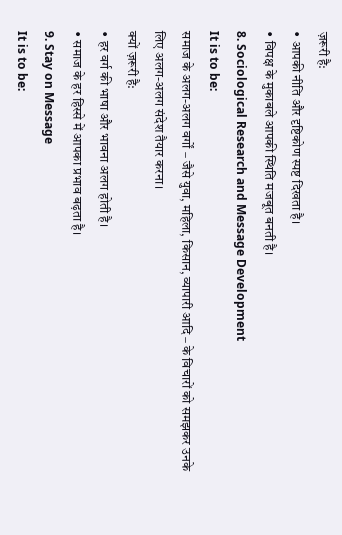ज़रूरी है:
• आपकी नीति और दृष्टिकोण स्पष्ट दिखता है।
• विपक्ष के मुकाबले आपकी स्थिति मजबूत बनती है।
8. Sociological Research and Message Development
It is to be:
समाज के अलग-अलग वर्गों – जैसे युवा, महिला, किसान, व्यापारी आदि – के विचारों को समझकर उनके लिए अलग-अलग संदेश तैयार करना।
क्यों ज़रूरी है:
• हर वर्ग की भाषा और भावना अलग होती है।
• समाज के हर हिस्से में आपका प्रभाव बढ़ता है।
9. Stay on Message
It is to be: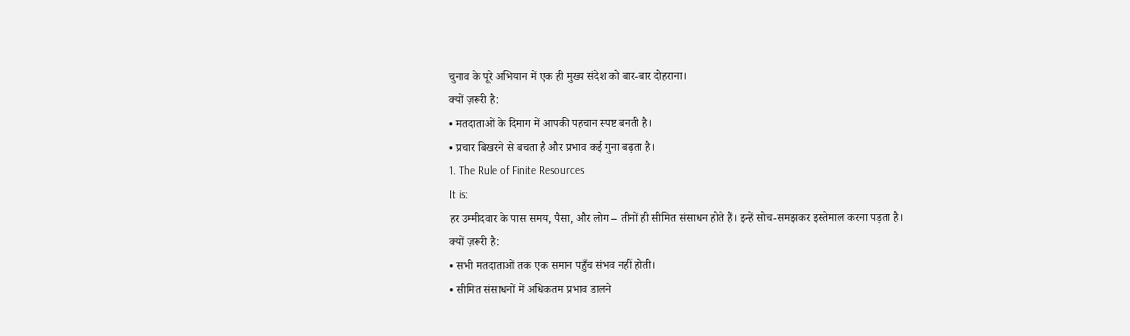चुनाव के पूरे अभियान में एक ही मुख्य संदेश को बार-बार दोहराना।
क्यों ज़रूरी है:
• मतदाताओं के दिमाग में आपकी पहचान स्पष्ट बनती है।
• प्रचार बिखरने से बचता है और प्रभाव कई गुना बढ़ता है।
1. The Rule of Finite Resources
It is:
हर उम्मीदवार के पास समय, पैसा, और लोग – तीनों ही सीमित संसाधन होते हैं। इन्हें सोच-समझकर इस्तेमाल करना पड़ता है।
क्यों ज़रूरी है:
• सभी मतदाताओं तक एक समान पहुँच संभव नहीं होती।
• सीमित संसाधनों में अधिकतम प्रभाव डालने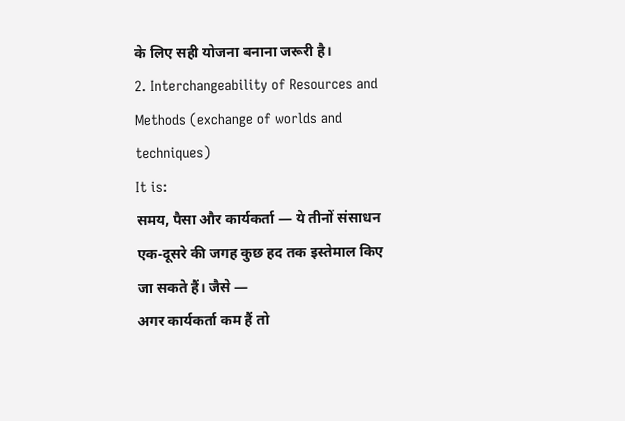के लिए सही योजना बनाना जरूरी है।
2. Interchangeability of Resources and Methods (exchange of worlds and techniques)
It is:
समय, पैसा और कार्यकर्ता — ये तीनों संसाधन एक-दूसरे की जगह कुछ हद तक इस्तेमाल किए जा सकते हैं। जैसे —
अगर कार्यकर्ता कम हैं तो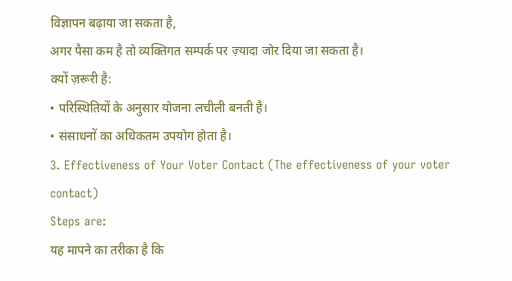विज्ञापन बढ़ाया जा सकता है,
अगर पैसा कम है तो व्यक्तिगत सम्पर्क पर ज़्यादा जोर दिया जा सकता है।
क्यों ज़रूरी है:
• परिस्थितियों के अनुसार योजना लचीली बनती है।
• संसाधनों का अधिकतम उपयोग होता है।
3. Effectiveness of Your Voter Contact (The effectiveness of your voter contact)
Steps are:
यह मापने का तरीका है कि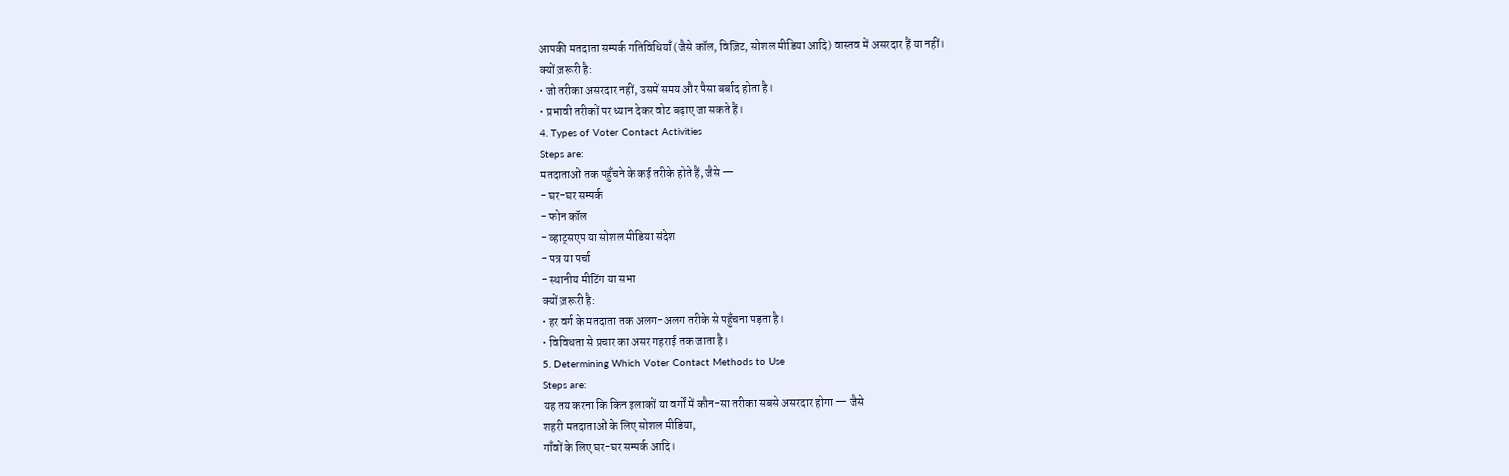आपकी मतदाता सम्पर्क गतिविधियाँ (जैसे कॉल, विज़िट, सोशल मीडिया आदि) वास्तव में असरदार हैं या नहीं।
क्यों ज़रूरी है:
• जो तरीका असरदार नहीं, उसमें समय और पैसा बर्बाद होता है।
• प्रभावी तरीकों पर ध्यान देकर वोट बढ़ाए जा सकते हैं।
4. Types of Voter Contact Activities
Steps are:
मतदाताओं तक पहुँचने के कई तरीके होते हैं, जैसे —
- घर-घर सम्पर्क
- फोन कॉल
- व्हाट्सएप या सोशल मीडिया संदेश
- पत्र या पर्चा
- स्थानीय मीटिंग या सभा
क्यों ज़रूरी है:
• हर वर्ग के मतदाता तक अलग-अलग तरीके से पहुँचना पड़ता है।
• विविधता से प्रचार का असर गहराई तक जाता है।
5. Determining Which Voter Contact Methods to Use
Steps are:
यह तय करना कि किन इलाकों या वर्गों में कौन-सा तरीका सबसे असरदार होगा — जैसे
शहरी मतदाताओं के लिए सोशल मीडिया,
गाँवों के लिए घर-घर सम्पर्क आदि।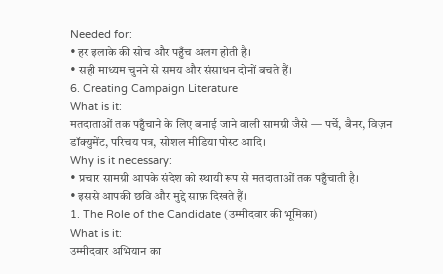Needed for:
• हर इलाके की सोच और पहुँच अलग होती है।
• सही माध्यम चुनने से समय और संसाधन दोनों बचते हैं।
6. Creating Campaign Literature
What is it:
मतदाताओं तक पहुँचाने के लिए बनाई जाने वाली सामग्री जैसे — पर्चे, बैनर, विज़न डॉक्युमेंट, परिचय पत्र, सोशल मीडिया पोस्ट आदि।
Why is it necessary:
• प्रचार सामग्री आपके संदेश को स्थायी रूप से मतदाताओं तक पहुँचाती है।
• इससे आपकी छवि और मुद्दे साफ़ दिखते हैं।
1. The Role of the Candidate (उम्मीदवार की भूमिका)
What is it:
उम्मीदवार अभियान का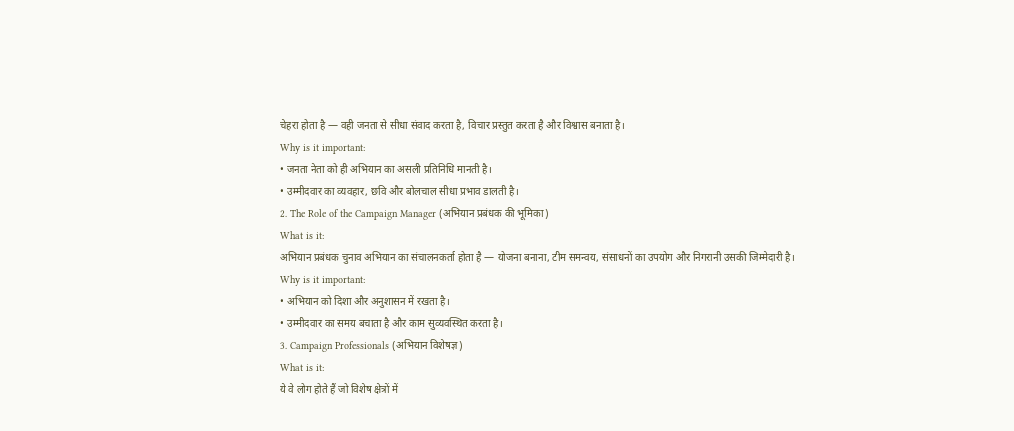चेहरा होता है — वही जनता से सीधा संवाद करता है, विचार प्रस्तुत करता है और विश्वास बनाता है।
Why is it important:
• जनता नेता को ही अभियान का असली प्रतिनिधि मानती है।
• उम्मीदवार का व्यवहार, छवि और बोलचाल सीधा प्रभाव डालती है।
2. The Role of the Campaign Manager (अभियान प्रबंधक की भूमिका)
What is it:
अभियान प्रबंधक चुनाव अभियान का संचालनकर्ता होता है — योजना बनाना, टीम समन्वय, संसाधनों का उपयोग और निगरानी उसकी जिम्मेदारी है।
Why is it important:
• अभियान को दिशा और अनुशासन में रखता है।
• उम्मीदवार का समय बचाता है और काम सुव्यवस्थित करता है।
3. Campaign Professionals (अभियान विशेषज्ञ)
What is it:
ये वे लोग होते हैं जो विशेष क्षेत्रों में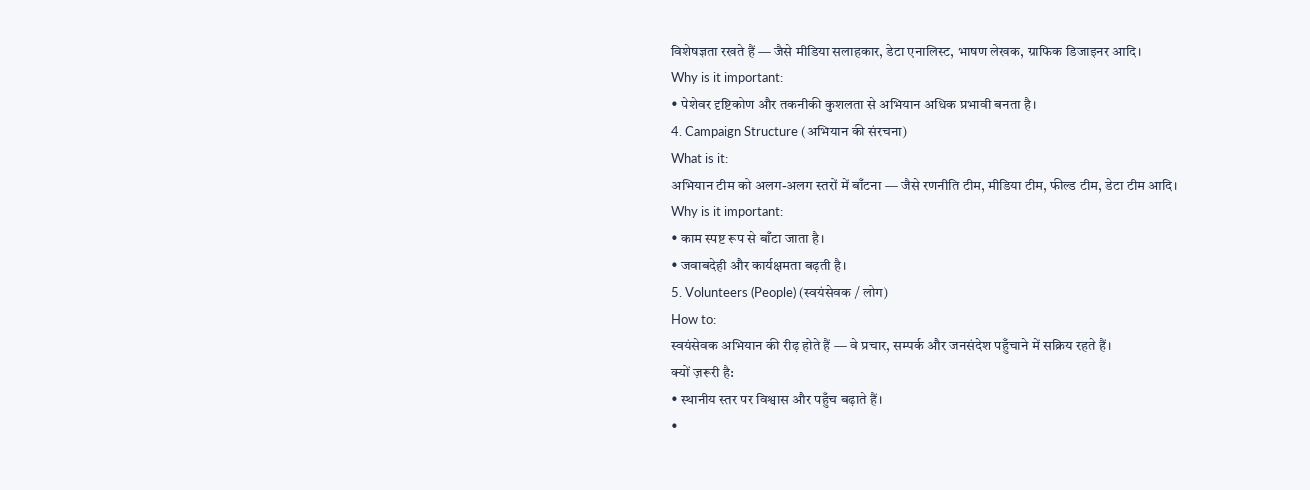विशेषज्ञता रखते हैं — जैसे मीडिया सलाहकार, डेटा एनालिस्ट, भाषण लेखक, ग्राफिक डिजाइनर आदि।
Why is it important:
• पेशेवर दृष्टिकोण और तकनीकी कुशलता से अभियान अधिक प्रभावी बनता है।
4. Campaign Structure (अभियान की संरचना)
What is it:
अभियान टीम को अलग-अलग स्तरों में बाँटना — जैसे रणनीति टीम, मीडिया टीम, फील्ड टीम, डेटा टीम आदि।
Why is it important:
• काम स्पष्ट रूप से बाँटा जाता है।
• जवाबदेही और कार्यक्षमता बढ़ती है।
5. Volunteers (People) (स्वयंसेवक / लोग)
How to:
स्वयंसेवक अभियान की रीढ़ होते हैं — वे प्रचार, सम्पर्क और जनसंदेश पहुँचाने में सक्रिय रहते हैं।
क्यों ज़रूरी है:
• स्थानीय स्तर पर विश्वास और पहुँच बढ़ाते हैं।
•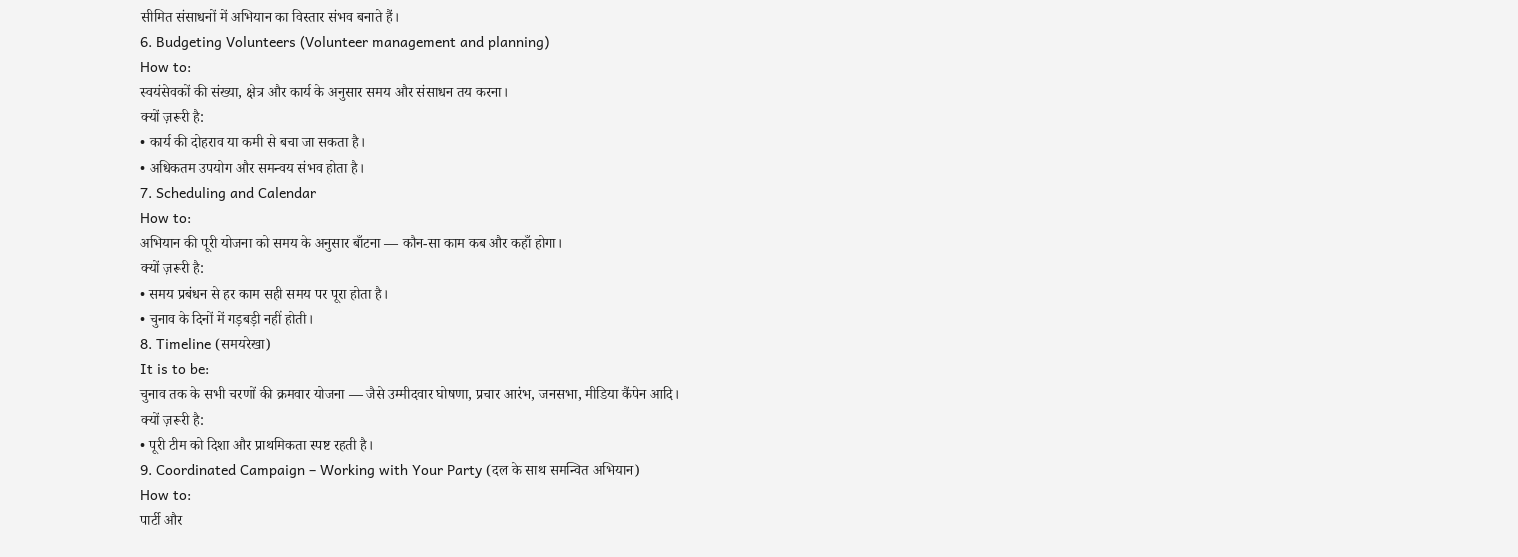सीमित संसाधनों में अभियान का विस्तार संभव बनाते हैं।
6. Budgeting Volunteers (Volunteer management and planning)
How to:
स्वयंसेवकों की संख्या, क्षेत्र और कार्य के अनुसार समय और संसाधन तय करना।
क्यों ज़रूरी है:
• कार्य की दोहराव या कमी से बचा जा सकता है।
• अधिकतम उपयोग और समन्वय संभव होता है।
7. Scheduling and Calendar
How to:
अभियान की पूरी योजना को समय के अनुसार बाँटना — कौन-सा काम कब और कहाँ होगा।
क्यों ज़रूरी है:
• समय प्रबंधन से हर काम सही समय पर पूरा होता है।
• चुनाव के दिनों में गड़बड़ी नहीं होती।
8. Timeline (समयरेखा)
It is to be:
चुनाव तक के सभी चरणों की क्रमवार योजना — जैसे उम्मीदवार घोषणा, प्रचार आरंभ, जनसभा, मीडिया कैंपेन आदि।
क्यों ज़रूरी है:
• पूरी टीम को दिशा और प्राथमिकता स्पष्ट रहती है।
9. Coordinated Campaign – Working with Your Party (दल के साथ समन्वित अभियान)
How to:
पार्टी और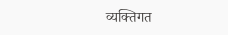व्यक्तिगत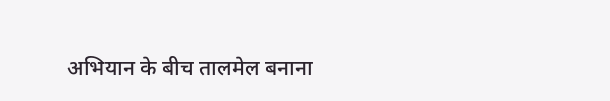अभियान के बीच तालमेल बनाना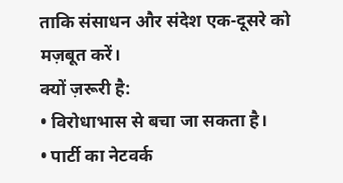ताकि संसाधन और संदेश एक-दूसरे को मज़बूत करें।
क्यों ज़रूरी है:
• विरोधाभास से बचा जा सकता है।
• पार्टी का नेटवर्क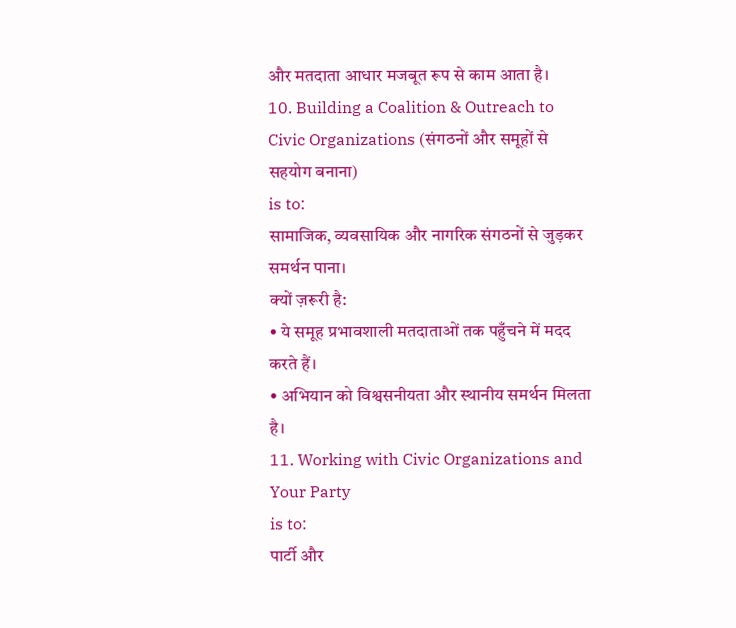और मतदाता आधार मजबूत रूप से काम आता है।
10. Building a Coalition & Outreach to Civic Organizations (संगठनों और समूहों से सहयोग बनाना)
is to:
सामाजिक, व्यवसायिक और नागरिक संगठनों से जुड़कर समर्थन पाना।
क्यों ज़रूरी है:
• ये समूह प्रभावशाली मतदाताओं तक पहुँचने में मदद करते हैं।
• अभियान को विश्वसनीयता और स्थानीय समर्थन मिलता है।
11. Working with Civic Organizations and Your Party
is to:
पार्टी और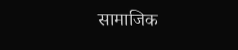सामाजिक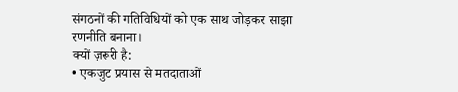संगठनों की गतिविधियों को एक साथ जोड़कर साझा रणनीति बनाना।
क्यों ज़रूरी है:
• एकजुट प्रयास से मतदाताओं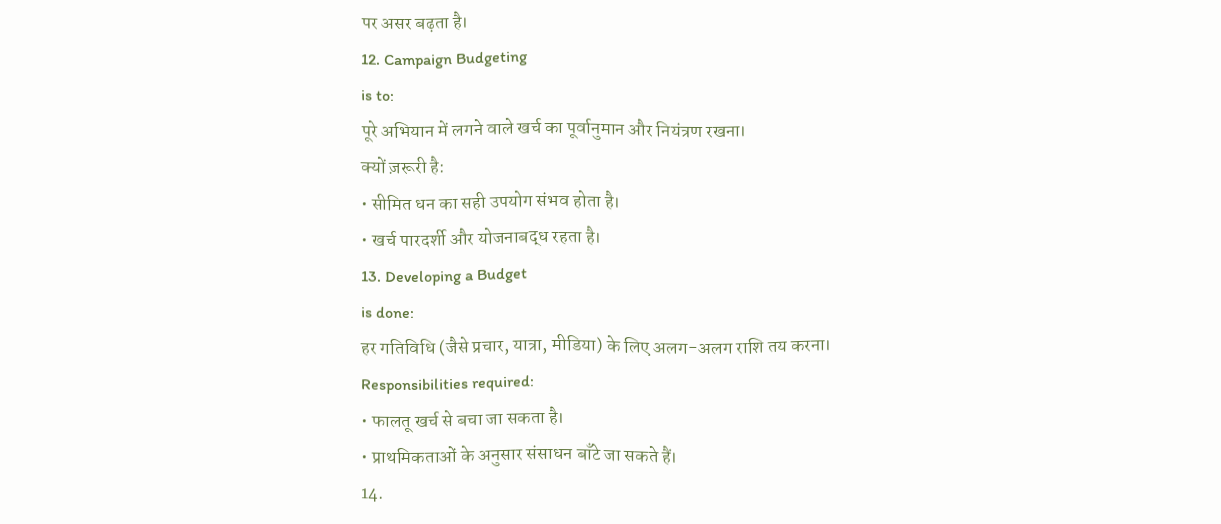पर असर बढ़ता है।
12. Campaign Budgeting
is to:
पूरे अभियान में लगने वाले खर्च का पूर्वानुमान और नियंत्रण रखना।
क्यों ज़रूरी है:
• सीमित धन का सही उपयोग संभव होता है।
• खर्च पारदर्शी और योजनाबद्ध रहता है।
13. Developing a Budget
is done:
हर गतिविधि (जैसे प्रचार, यात्रा, मीडिया) के लिए अलग-अलग राशि तय करना।
Responsibilities required:
• फालतू खर्च से बचा जा सकता है।
• प्राथमिकताओं के अनुसार संसाधन बाँटे जा सकते हैं।
14.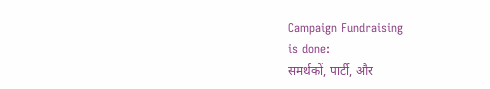Campaign Fundraising
is done:
समर्थकों, पार्टी, और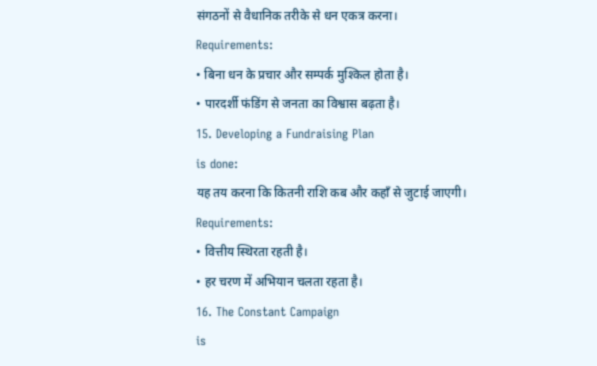संगठनों से वैधानिक तरीके से धन एकत्र करना।
Requirements:
• बिना धन के प्रचार और सम्पर्क मुश्किल होता है।
• पारदर्शी फंडिंग से जनता का विश्वास बढ़ता है।
15. Developing a Fundraising Plan
is done:
यह तय करना कि कितनी राशि कब और कहाँ से जुटाई जाएगी।
Requirements:
• वित्तीय स्थिरता रहती है।
• हर चरण में अभियान चलता रहता है।
16. The Constant Campaign
is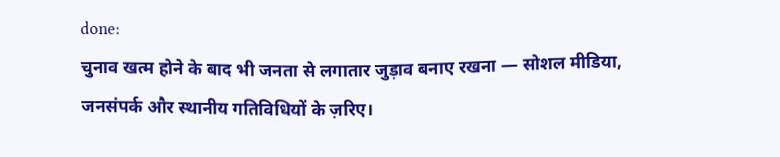done:
चुनाव खत्म होने के बाद भी जनता से लगातार जुड़ाव बनाए रखना — सोशल मीडिया, जनसंपर्क और स्थानीय गतिविधियों के ज़रिए।